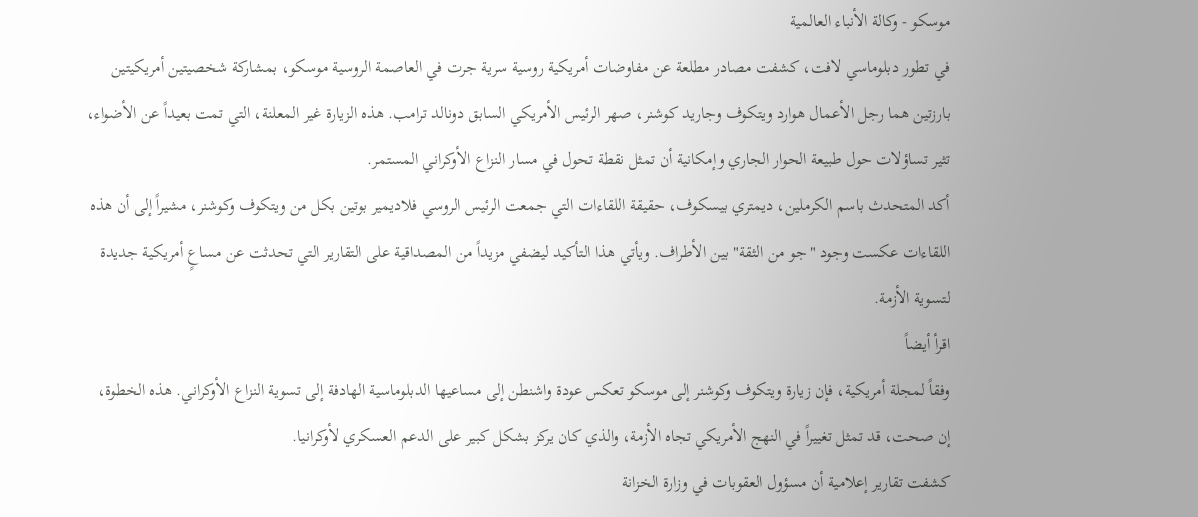موسكو - وكالة الأنباء العالمية
في تطور دبلوماسي لافت، كشفت مصادر مطلعة عن مفاوضات أمريكية روسية سرية جرت في العاصمة الروسية موسكو، بمشاركة شخصيتين أمريكيتين بارزتين هما رجل الأعمال هوارد ويتكوف وجاريد كوشنر، صهر الرئيس الأمريكي السابق دونالد ترامب. هذه الزيارة غير المعلنة، التي تمت بعيداً عن الأضواء، تثير تساؤلات حول طبيعة الحوار الجاري وإمكانية أن تمثل نقطة تحول في مسار النزاع الأوكراني المستمر.
أكد المتحدث باسم الكرملين، ديمتري بيسكوف، حقيقة اللقاءات التي جمعت الرئيس الروسي فلاديمير بوتين بكل من ويتكوف وكوشنر، مشيراً إلى أن هذه اللقاءات عكست وجود "جو من الثقة" بين الأطراف. ويأتي هذا التأكيد ليضفي مزيداً من المصداقية على التقارير التي تحدثت عن مساعٍ أمريكية جديدة لتسوية الأزمة.
اقرأ أيضاً
وفقاً لمجلة أمريكية، فإن زيارة ويتكوف وكوشنر إلى موسكو تعكس عودة واشنطن إلى مساعيها الدبلوماسية الهادفة إلى تسوية النزاع الأوكراني. هذه الخطوة، إن صحت، قد تمثل تغييراً في النهج الأمريكي تجاه الأزمة، والذي كان يركز بشكل كبير على الدعم العسكري لأوكرانيا.
كشفت تقارير إعلامية أن مسؤول العقوبات في وزارة الخزانة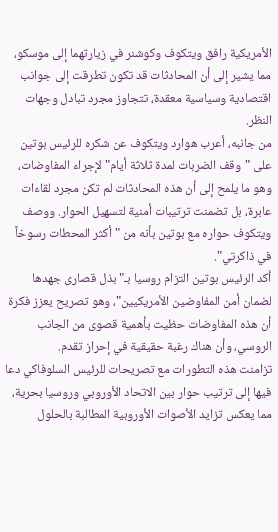الأمريكية رافق ويتكوف وكوشنر في زيارتهما إلى موسكو، مما يشير إلى أن المحادثات قد تكون تطرقت إلى جوانب اقتصادية وسياسية معقدة، تتجاوز مجرد تبادل وجهات النظر.
من جانبه، أعرب هوارد ويتكوف عن شكره للرئيس بوتين على "وقف الضربات لمدة ثلاثة أيام" لإجراء المفاوضات، وهو ما يلمح إلى أن هذه المحادثات لم تكن مجرد لقاءات عابرة، بل تضمنت ترتيبات أمنية لتسهيل الحوار. ووصف ويتكوف حواره مع بوتين بأنه من "أكثر المحطات رسوخاً في ذاكرتي".
أكد الرئيس بوتين التزام روسيا بـ"بذل قصارى جهدها لضمان أمن المفاوضين الأمريكيين"، وهو تصريح يعزز فكرة أن هذه المفاوضات حظيت بأهمية قصوى من الجانب الروسي، وأن هناك رغبة حقيقية في إحراز تقدم.
تزامنت هذه التطورات مع تصريحات للرئيس السلوفاكي دعا فيها إلى ترتيب حوار بين الاتحاد الأوروبي وروسيا بحرية، مما يعكس تزايد الأصوات الأوروبية المطالبة بالحلول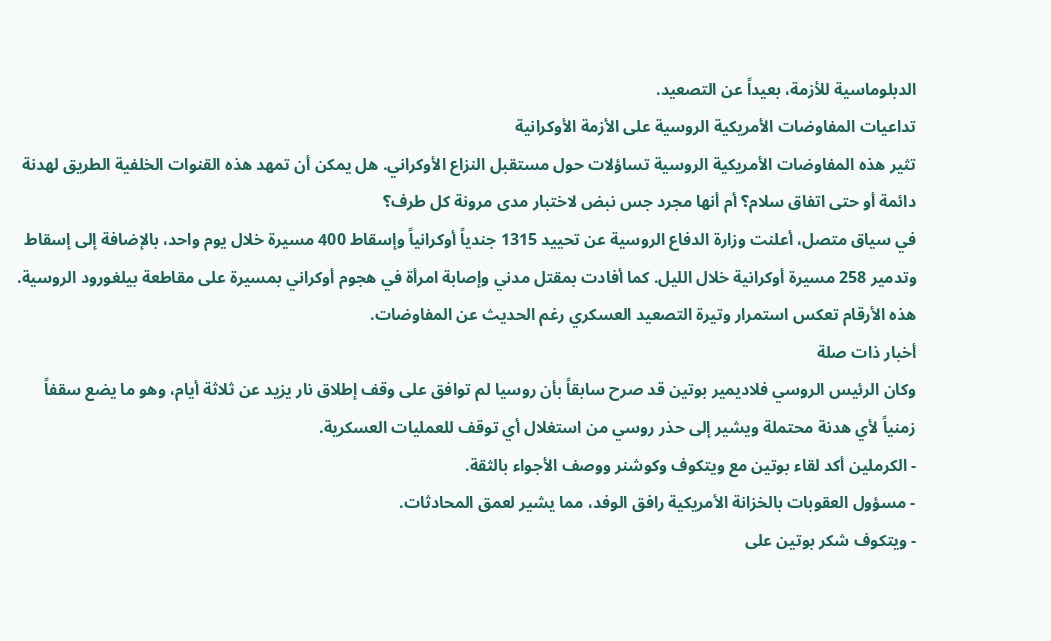الدبلوماسية للأزمة، بعيداً عن التصعيد.
تداعيات المفاوضات الأمريكية الروسية على الأزمة الأوكرانية
تثير هذه المفاوضات الأمريكية الروسية تساؤلات حول مستقبل النزاع الأوكراني. هل يمكن أن تمهد هذه القنوات الخلفية الطريق لهدنة دائمة أو حتى اتفاق سلام؟ أم أنها مجرد جس نبض لاختبار مدى مرونة كل طرف؟
في سياق متصل، أعلنت وزارة الدفاع الروسية عن تحييد 1315 جندياً أوكرانياً وإسقاط 400 مسيرة خلال يوم واحد، بالإضافة إلى إسقاط وتدمير 258 مسيرة أوكرانية خلال الليل. كما أفادت بمقتل مدني وإصابة امرأة في هجوم أوكراني بمسيرة على مقاطعة بيلغورود الروسية. هذه الأرقام تعكس استمرار وتيرة التصعيد العسكري رغم الحديث عن المفاوضات.
أخبار ذات صلة
وكان الرئيس الروسي فلاديمير بوتين قد صرح سابقاً بأن روسيا لم توافق على وقف إطلاق نار يزيد عن ثلاثة أيام، وهو ما يضع سقفاً زمنياً لأي هدنة محتملة ويشير إلى حذر روسي من استغلال أي توقف للعمليات العسكرية.
- الكرملين أكد لقاء بوتين مع ويتكوف وكوشنر ووصف الأجواء بالثقة.
- مسؤول العقوبات بالخزانة الأمريكية رافق الوفد، مما يشير لعمق المحادثات.
- ويتكوف شكر بوتين على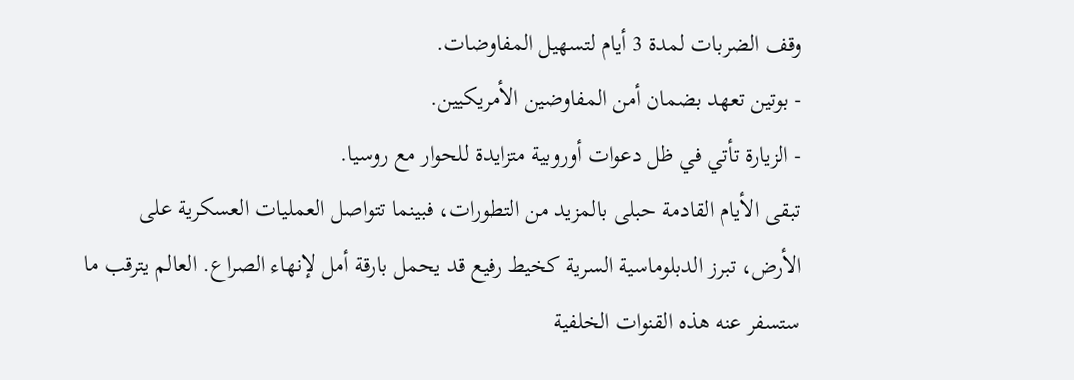وقف الضربات لمدة 3 أيام لتسهيل المفاوضات.
- بوتين تعهد بضمان أمن المفاوضين الأمريكيين.
- الزيارة تأتي في ظل دعوات أوروبية متزايدة للحوار مع روسيا.
تبقى الأيام القادمة حبلى بالمزيد من التطورات، فبينما تتواصل العمليات العسكرية على الأرض، تبرز الدبلوماسية السرية كخيط رفيع قد يحمل بارقة أمل لإنهاء الصراع. العالم يترقب ما ستسفر عنه هذه القنوات الخلفية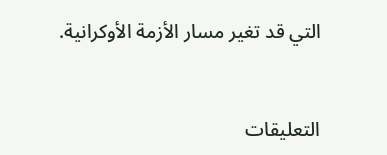التي قد تغير مسار الأزمة الأوكرانية.


التعليقات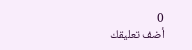0
أضف تعليقك